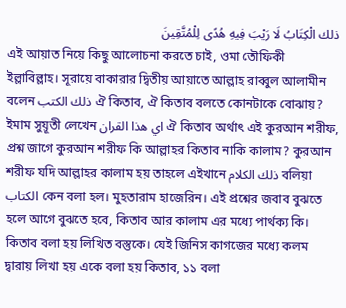ذلك الْكِتَابُ لَا رَيْبَ فِيهِ هُدًى لِلْمُتَّقِينَ
এই আয়াত নিয়ে কিছু আলোচনা করতে চাই, ওমা তৌফিকী ইল্লাবিল্লাহ। সূরায়ে বাকারার দ্বিতীয় আয়াতে আল্লাহ রাব্বুল আলামীন বলেন ذلك الكتب ঐ কিতাব, ঐ কিতাব বলতে কোনটাকে বোঝায়? ইমাম সুয়ূতী লেখেন اي هذا القران ঐ কিতাব অর্থাৎ এই কুরআন শরীফ, প্রশ্ন জাগে কুরআন শরীফ কি আল্লাহর কিতাব নাকি কালাম? কুরআন শরীফ যদি আল্লাহর কালাম হয় তাহলে এইখানে ذلك الكلام বলিয়া الكتاب কেন বলা হল। মুহতারাম হাজেরিন। এই প্রশ্নের জবাব বুঝতে হলে আগে বুঝতে হবে, কিতাব আর কালাম এর মধ্যে পার্থক্য কি। কিতাব বলা হয় লিখিত বস্তুকে। যেই জিনিস কাগজের মধ্যে কলম দ্বারায় লিখা হয় একে বলা হয় কিতাব, ১১ বলা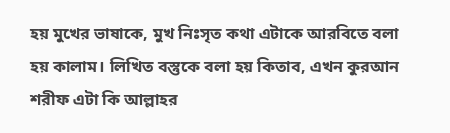হয় মুখের ভাষাকে, মুখ নিঃসৃত কথা এটাকে আরবিতে বলা হয় কালাম। লিখিত বস্তুকে বলা হয় কিতাব, এখন কুরআন শরীফ এটা কি আল্লাহর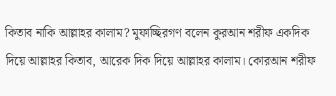কিতাব নাকি আল্লাহর কালাম? মুফাচ্ছিরগণ বলেন কুরআন শরীফ একদিক দিয়ে আল্লাহর কিতাব, আরেক দিক দিয়ে আল্লাহর কালাম। কোরআন শরীফ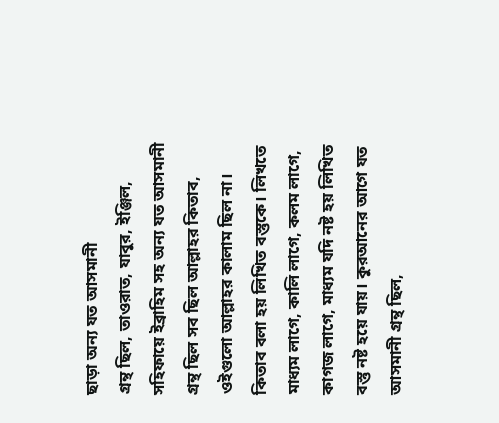ছাড়া অন্য যত আসমানী
গ্রন্থ ছিল, তাওরাত, যাবুর, ইঞ্জিল, সহিফায়ে ইব্রাহিম সহ অন্য যত আসমানী গ্রন্থ ছিল সব ছিল আল্লাহর কিতাব, ওইগুলো আল্লাহর কালাম ছিল না। কিতাব বলা হয় লিখিত বস্তুকে। লিখতে মাধ্যম লাগে, কালি লাগে, কলম লাগে, কাগজ লাগে, মাধ্যম যদি নষ্ট হয় লিখিত বস্তু নষ্ট হয়ে যায়। কুরআনের আগে যত আসমানী গ্রন্থ ছিল,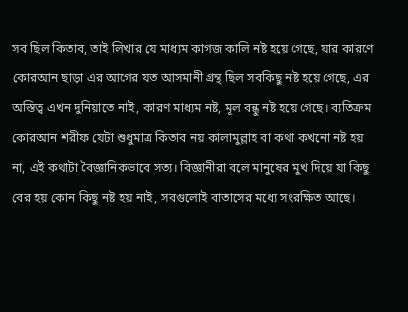সব ছিল কিতাব, তাই লিখার যে মাধ্যম কাগজ কালি নষ্ট হয়ে গেছে, যার কারণে কোরআন ছাড়া এর আগের যত আসমানী গ্রন্থ ছিল সবকিছু নষ্ট হয়ে গেছে, এর অস্তিত্ব এখন দুনিয়াতে নাই, কারণ মাধ্যম নষ্ট, মূল বন্ধু নষ্ট হয়ে গেছে। ব্যতিক্রম কোরআন শরীফ যেটা শুধুমাত্র কিতাব নয় কালামুল্লাহ বা কথা কখনো নষ্ট হয় না, এই কথাটা বৈজ্ঞানিকভাবে সত্য। বিজ্ঞানীরা বলে মানুষের মুখ দিয়ে যা কিছু বের হয় কোন কিছু নষ্ট হয় নাই, সবগুলোই বাতাসের মধ্যে সংরক্ষিত আছে।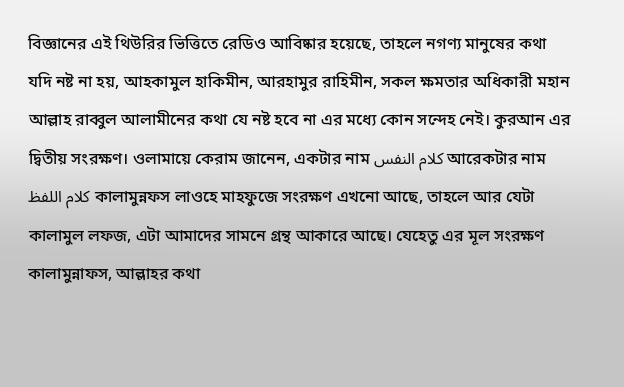বিজ্ঞানের এই থিউরির ভিত্তিতে রেডিও আবিষ্কার হয়েছে, তাহলে নগণ্য মানুষের কথা যদি নষ্ট না হয়, আহকামুল হাকিমীন, আরহামুর রাহিমীন, সকল ক্ষমতার অধিকারী মহান আল্লাহ রাব্বুল আলামীনের কথা যে নষ্ট হবে না এর মধ্যে কোন সন্দেহ নেই। কুরআন এর দ্বিতীয় সংরক্ষণ। ওলামায়ে কেরাম জানেন, একটার নাম كلام النفس আরেকটার নাম كلام اللفظ কালামুন্নফস লাওহে মাহফুজে সংরক্ষণ এখনো আছে, তাহলে আর যেটা কালামুল লফজ, এটা আমাদের সামনে গ্রন্থ আকারে আছে। যেহেতু এর মূল সংরক্ষণ কালামুন্নাফস, আল্লাহর কথা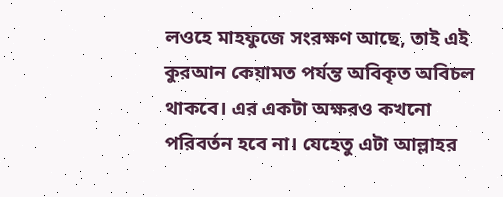লওহে মাহফুজে সংরক্ষণ আছে, তাই এই কুরআন কেয়ামত পর্যন্ত অবিকৃত অবিচল থাকবে। এর একটা অক্ষরও কখনো পরিবর্তন হবে না। যেহেতু এটা আল্লাহর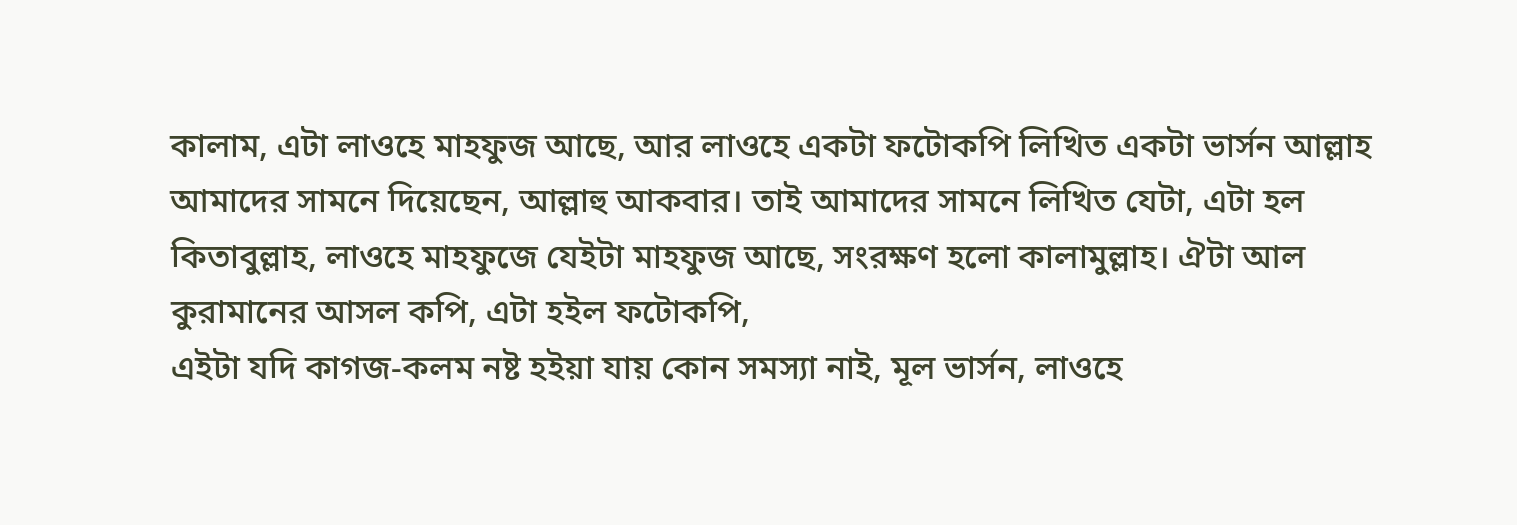কালাম, এটা লাওহে মাহফুজ আছে, আর লাওহে একটা ফটোকপি লিখিত একটা ভার্সন আল্লাহ আমাদের সামনে দিয়েছেন, আল্লাহু আকবার। তাই আমাদের সামনে লিখিত যেটা, এটা হল কিতাবুল্লাহ, লাওহে মাহফুজে যেইটা মাহফুজ আছে, সংরক্ষণ হলো কালামুল্লাহ। ঐটা আল কুরামানের আসল কপি, এটা হইল ফটোকপি,
এইটা যদি কাগজ-কলম নষ্ট হইয়া যায় কোন সমস্যা নাই, মূল ভার্সন, লাওহে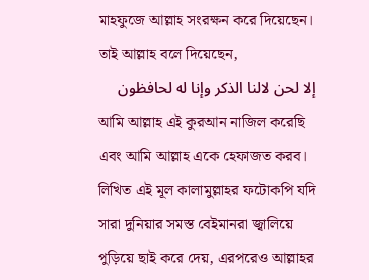মাহফুজে আল্লাহ সংরক্ষন করে দিয়েছেন। তাই আল্লাহ বলে দিয়েছেন,
إلا لحن لالنا الذكر وإنا له لحافظون
আমি আল্লাহ এই কুরআন নাজিল করেছি এবং আমি আল্লাহ একে হেফাজত করব।
লিখিত এই মূল কালামুল্লাহর ফটোকপি যদি সারা দুনিয়ার সমস্ত বেইমানরা জ্বালিয়ে পুড়িয়ে ছাই করে দেয়, এরপরেও আল্লাহর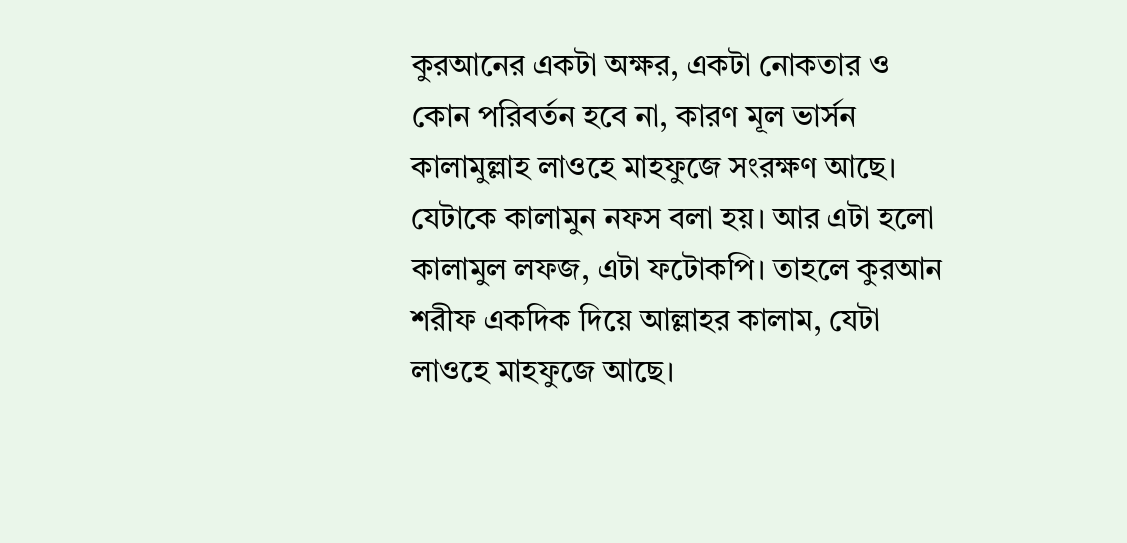কুরআনের একটা অক্ষর, একটা নোকতার ও কোন পরিবর্তন হবে না, কারণ মূল ভার্সন কালামুল্লাহ লাওহে মাহফুজে সংরক্ষণ আছে। যেটাকে কালামুন নফস বলা হয়। আর এটা হলো কালামুল লফজ, এটা ফটোকপি। তাহলে কুরআন শরীফ একদিক দিয়ে আল্লাহর কালাম, যেটা লাওহে মাহফুজে আছে।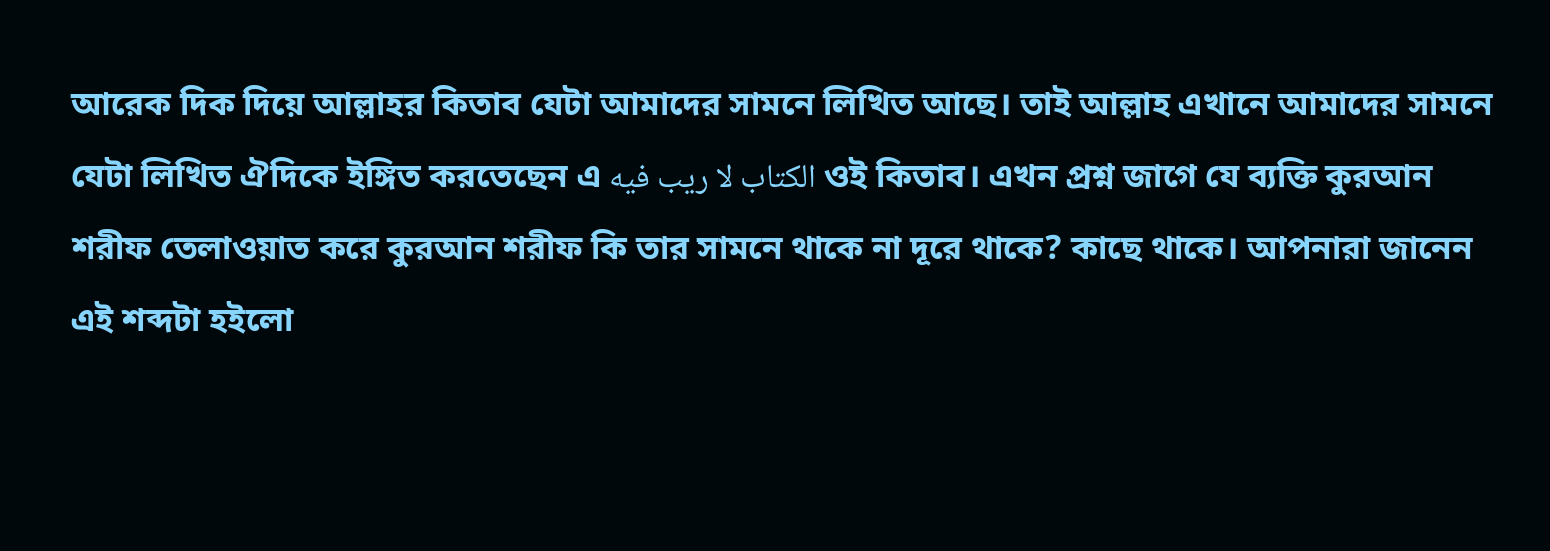আরেক দিক দিয়ে আল্লাহর কিতাব যেটা আমাদের সামনে লিখিত আছে। তাই আল্লাহ এখানে আমাদের সামনে যেটা লিখিত ঐদিকে ইঙ্গিত করতেছেন এ الكتاب لا ريب فيه ওই কিতাব। এখন প্রশ্ন জাগে যে ব্যক্তি কুরআন শরীফ তেলাওয়াত করে কুরআন শরীফ কি তার সামনে থাকে না দূরে থাকে? কাছে থাকে। আপনারা জানেন এই শব্দটা হইলো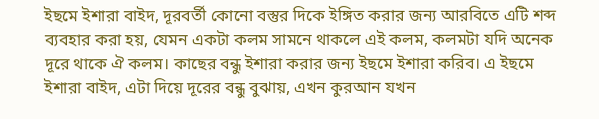ইছমে ইশারা বাইদ, দূরবর্তী কোনো বস্তুর দিকে ইঙ্গিত করার জন্য আরবিতে এটি শব্দ ব্যবহার করা হয়, যেমন একটা কলম সামনে থাকলে এই কলম, কলমটা যদি অনেক দূরে থাকে ঐ কলম। কাছের বন্ধু ইশারা করার জন্য ইছমে ইশারা করিব। এ ইছমে ইশারা বাইদ, এটা দিয়ে দূরের বন্ধু বুঝায়, এখন কুরআন যখন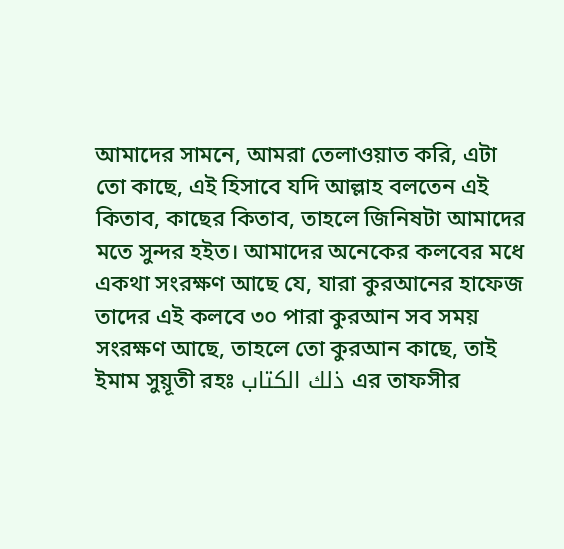আমাদের সামনে, আমরা তেলাওয়াত করি, এটা তো কাছে, এই হিসাবে যদি আল্লাহ বলতেন এই কিতাব, কাছের কিতাব, তাহলে জিনিষটা আমাদের মতে সুন্দর হইত। আমাদের অনেকের কলবের মধে একথা সংরক্ষণ আছে যে, যারা কুরআনের হাফেজ তাদের এই কলবে ৩০ পারা কুরআন সব সময় সংরক্ষণ আছে, তাহলে তো কুরআন কাছে, তাই ইমাম সুয়ূতী রহঃ ذلك الكتاب এর তাফসীর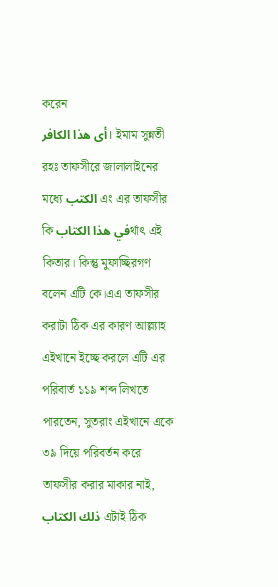করেন
أى هذا الكافر। ইমাম সুন্নতী রহঃ তাফসীরে জালালাইনের মধ্যে الكتب এং এর তাফসীর কি في هذا الكتابর্থাৎ এই কিতার। কিন্তু মুফাচ্ছিরগণ বলেন এটি কে।এএ তাফসীর করাটা ঠিক এর কারণ আল্ল্যাহ এইখানে ইচ্ছে করলে এটি এর পরিবার্ত ১১৯ শব্দ লিখতে পারতেন, সুতরাং এইখানে একে ৩৯ দিয়ে পরিবর্তন করে তাফসীর করার মাকার নাই, ذلك الكتاب এটাই ঠিক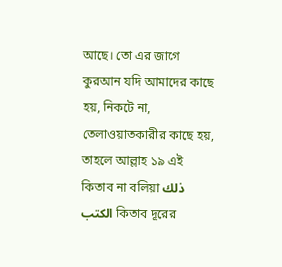আছে। তো এর জাগে কুরআন যদি আমাদের কাছে হয়, নিকটে না, তেলাওয়াতকারীর কাছে হয়, তাহলে আল্লাহ ১৯ এই কিতাব না বলিয়া ذلك الكتب কিতাব দূরের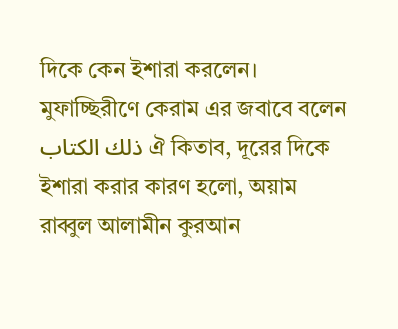দিকে কেন ইশারা করলেন। মুফাচ্ছিরীণে কেরাম এর জবাবে বলেন ذلك الكتاب ঐ কিতাব, দূরের দিকে ইশারা করার কারণ হলো, অয়াম রাব্বুল আলামীন কুরআন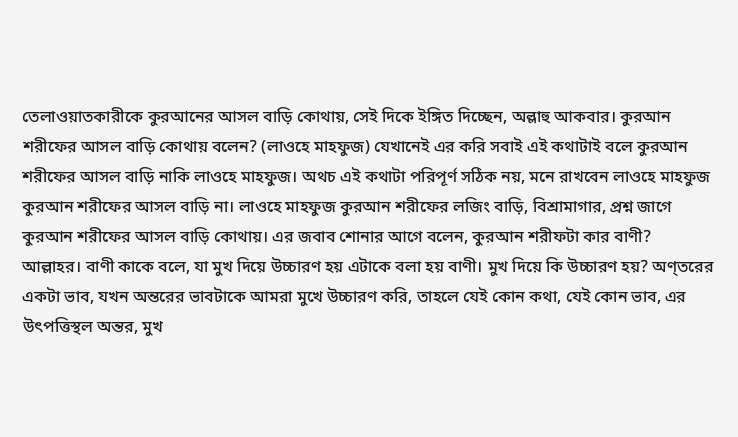তেলাওয়াতকারীকে কুরআনের আসল বাড়ি কোথায়, সেই দিকে ইঙ্গিত দিচ্ছেন, অল্লাহু আকবার। কুরআন শরীফের আসল বাড়ি কোথায় বলেন? (লাওহে মাহফুজ) যেখানেই এর করি সবাই এই কথাটাই বলে কুরআন শরীফের আসল বাড়ি নাকি লাওহে মাহফুজ। অথচ এই কথাটা পরিপূর্ণ সঠিক নয়, মনে রাখবেন লাওহে মাহফুজ কুরআন শরীফের আসল বাড়ি না। লাওহে মাহফুজ কুরআন শরীফের লজিং বাড়ি, বিশ্রামাগার, প্রশ্ন জাগে কুরআন শরীফের আসল বাড়ি কোথায়। এর জবাব শোনার আগে বলেন, কুরআন শরীফটা কার বাণী? আল্লাহর। বাণী কাকে বলে, যা মুখ দিয়ে উচ্চারণ হয় এটাকে বলা হয় বাণী। মুখ দিয়ে কি উচ্চারণ হয়? অণ্তরের একটা ভাব, যখন অন্তরের ভাবটাকে আমরা মুখে উচ্চারণ করি, তাহলে যেই কোন কথা, যেই কোন ভাব, এর উৎপত্তিস্থল অন্তর, মুখ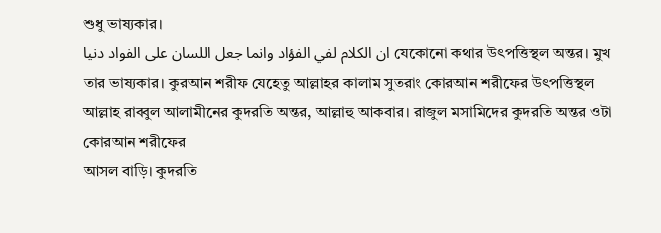শুধু ভাষ্যকার।
ان الكلام لفي الفؤاد وانما جعل اللسان على الفواد دنيا যেকোনো কথার উৎপত্তিস্থল অন্তর। মুখ তার ভাষ্যকার। কুরআন শরীফ যেহেতু আল্লাহর কালাম সুতরাং কোরআন শরীফের উৎপত্তিস্থল আল্লাহ রাব্বুল আলামীনের কুদরতি অন্তর, আল্লাহু আকবার। রাজুল মসামিদের কুদরতি অন্তর ওটা কোরআন শরীফের
আসল বাড়ি। কুদরতি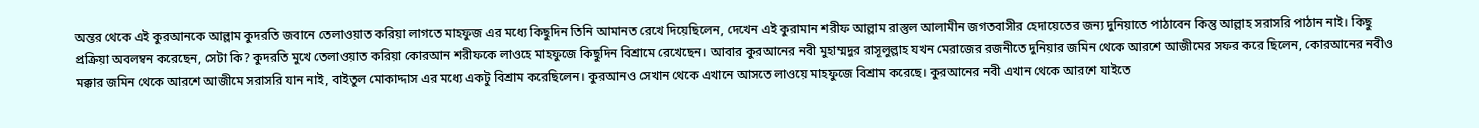অন্তর থেকে এই কুরআনকে আল্লাম কুদরতি জবানে তেলাওয়াত করিয়া লাগতে মাহফুজ এর মধ্যে কিছুদিন তিনি আমানত রেখে দিয়েছিলেন, দেখেন এই কুরামান শরীফ আল্লাম রাস্তুল আলামীন জগতবাসীর হেদায়েতের জন্য দুনিয়াতে পাঠাবেন কিন্তু আল্লাহ সরাসরি পাঠান নাই। কিছু প্রক্রিয়া অবলম্বন করেছেন, সেটা কি? কুদরতি মুখে তেলাওয়াত করিয়া কোরআন শরীফকে লাওহে মাহফুজে কিছুদিন বিশ্রামে রেখেছেন। আবার কুরআনের নবী মুহাম্মদুর রাসূলুল্লাহ যখন মেরাজের রজনীতে দুনিয়ার জমিন থেকে আরশে আজীমের সফর করে ছিলেন, কোরআনের নবীও মক্কার জমিন থেকে আরশে আজীমে সরাসরি যান নাই, বাইতুল মোকাদ্দাস এর মধ্যে একটু বিশ্রাম করেছিলেন। কুরআনও সেখান থেকে এখানে আসতে লাওয়ে মাহফুজে বিশ্রাম করেছে। কুরআনের নবী এখান থেকে আরশে যাইতে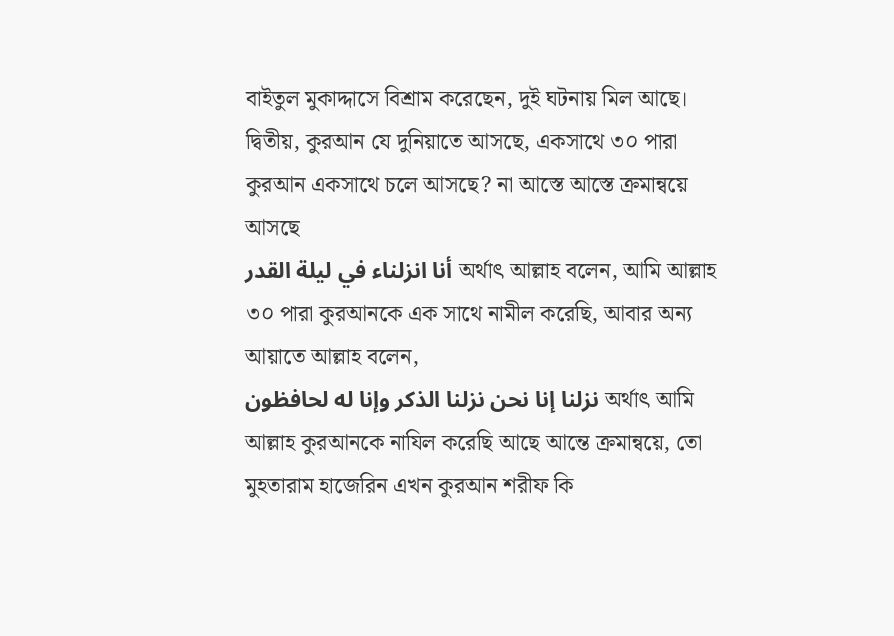বাইতুল মুকাদ্দাসে বিশ্রাম করেছেন, দুই ঘটনায় মিল আছে। দ্বিতীয়, কুরআন যে দুনিয়াতে আসছে, একসাথে ৩০ পারা কুরআন একসাথে চলে আসছে? না আস্তে আস্তে ক্রমান্বয়ে আসছে
أنا انزلناء في ليلة القدر অর্থাৎ আল্লাহ বলেন, আমি আল্লাহ ৩০ পারা কুরআনকে এক সাথে নামীল করেছি, আবার অন্য আয়াতে আল্লাহ বলেন,
نزلنا إنا نحن نزلنا الذكر وإنا له لحافظون অর্থাৎ আমি আল্লাহ কুরআনকে নাযিল করেছি আছে আন্তে ক্রমান্বয়ে, তো মুহতারাম হাজেরিন এখন কুরআন শরীফ কি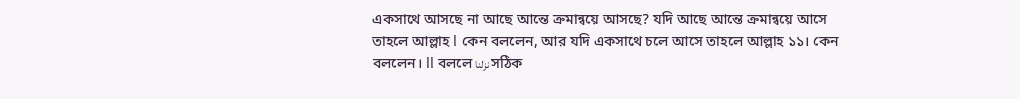একসাথে আসছে না আছে আন্তে ক্রমান্বয়ে আসছে? যদি আছে আন্তে ক্রমান্বয়ে আসে
তাহলে আল্লাহ l কেন বললেন, আর যদি একসাথে চলে আসে তাহলে আল্লাহ ১১। কেন বললেন। ll বললে نزلنا সঠিক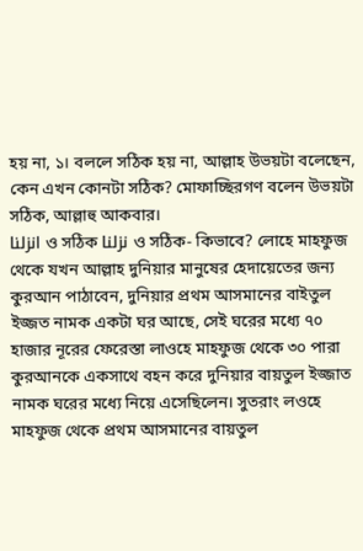হয় না, ১। বললে সঠিক হয় না, আল্লাহ উভয়টা বলেছেন, কেন এখন কোনটা সঠিক? মোফাচ্ছিরগণ বলেন উভয়টা সঠিক, আল্লাহু আকবার।
انزلنا ও সঠিক نزلنا ও সঠিক- কিভাবে? লোহে মাহফুজ থেকে যখন আল্লাহ দুনিয়ার মানুষের হেদায়েতের জন্য কুরআন পাঠাবেন, দুনিয়ার প্রথম আসমানের বাইতুল ইজ্জত নামক একটা ঘর আছে, সেই ঘরের মধ্যে ৭০ হাজার নূরের ফেরেস্তা লাওহে মাহফুজ থেকে ৩০ পারা কুরআনকে একসাথে বহন করে দুনিয়ার বায়তুল ইজ্জাত নামক ঘরের মধ্যে নিয়ে এসেছিলেন। সুতরাং লওহে মাহফুজ থেকে প্রথম আসমানের বায়তুল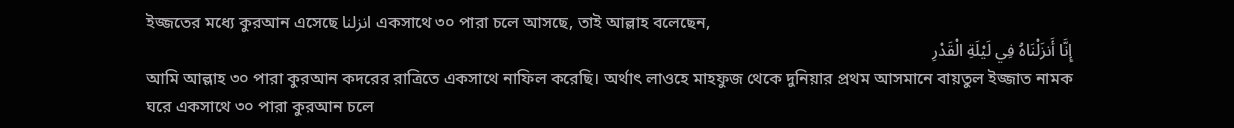ইজ্জতের মধ্যে কুরআন এসেছে انزلنا একসাথে ৩০ পারা চলে আসছে, তাই আল্লাহ বলেছেন,
إِنَّا أَنزَلْنَاهُ فِي لَيْلَةِ الْقَدْرِ
আমি আল্লাহ ৩০ পারা কুরআন কদরের রাত্রিতে একসাথে নাফিল করেছি। অর্থাৎ লাওহে মাহফুজ থেকে দুনিয়ার প্রথম আসমানে বায়তুল ইজ্জাত নামক ঘরে একসাথে ৩০ পারা কুরআন চলে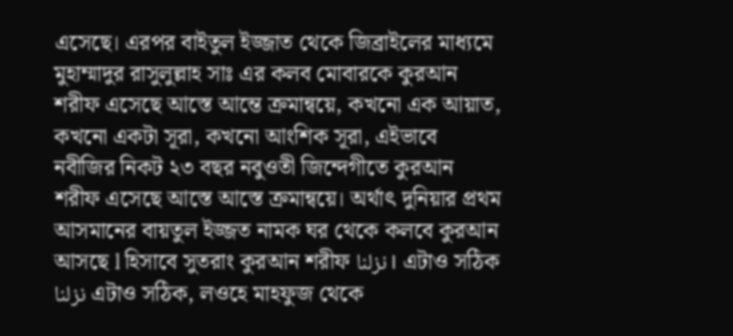এসেছে। এরপর বাইতুল ইজ্জাত থেকে জিব্রাইলের মাধ্যমে মুহাম্মাদুর রাসুলুল্লাহ সাঃ এর কলব মোবারকে কুরআন শরীফ এসেছে আস্তে আন্তে ক্রমান্বয়ে, কখনো এক আয়াত, কখনো একটা সূরা, কখনো আংশিক সূরা, এইভাবে নবীজির নিকট ২৩ বছর নবুওতী জিন্দেগীতে কুরআন শরীফ এসেছে আস্তে আস্তে ক্রমান্বয়ে। অর্থাৎ দুনিয়ার প্রথম আসমানের বায়তুল ইজ্জত নামক ঘর থেকে কলবে কুরআন আসছে l হিসাবে সুতরাং কুরআন শরীফ نزلنا। এটাও সঠিক نزلنا এটাও সঠিক, লওহে মাহফুজ থেকে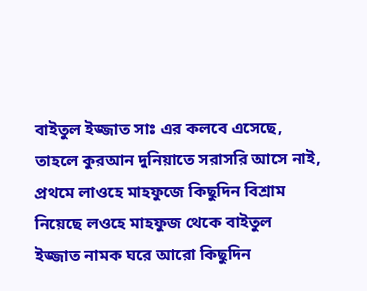বাইতুল ইজ্জাত সাঃ এর কলবে এসেছে, তাহলে কুরআন দুনিয়াতে সরাসরি আসে নাই, প্রথমে লাওহে মাহফুজে কিছুদিন বিশ্রাম নিয়েছে লওহে মাহফুজ থেকে বাইতুল
ইজ্জাত নামক ঘরে আরো কিছুদিন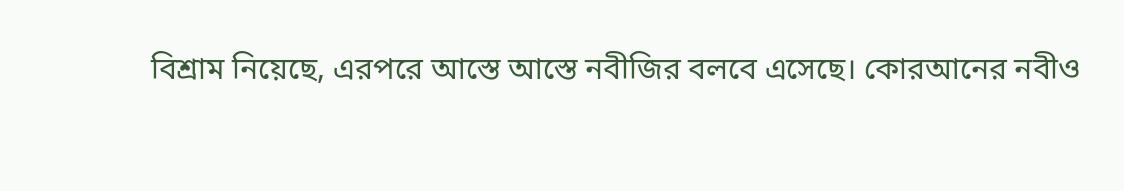বিশ্রাম নিয়েছে, এরপরে আস্তে আস্তে নবীজির বলবে এসেছে। কোরআনের নবীও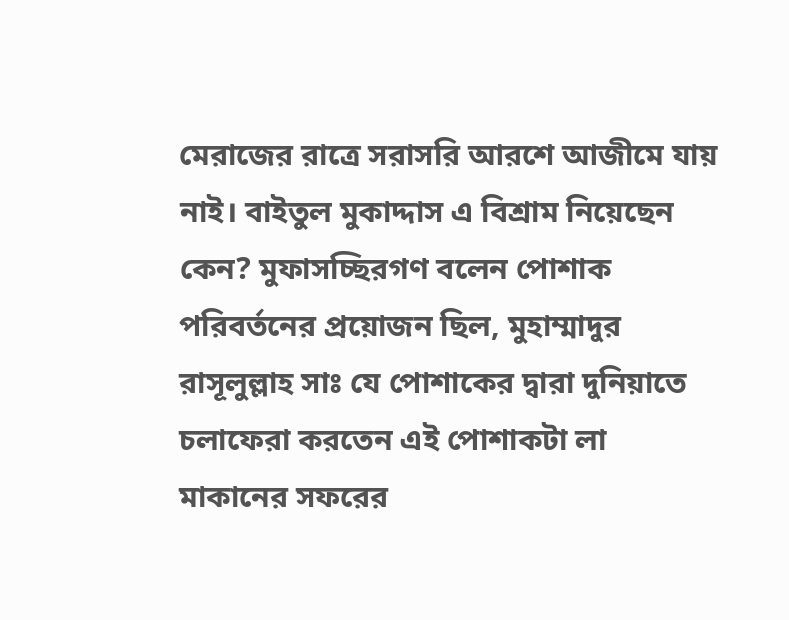মেরাজের রাত্রে সরাসরি আরশে আজীমে যায় নাই। বাইতুল মুকাদ্দাস এ বিশ্রাম নিয়েছেন কেন? মুফাসচ্ছিরগণ বলেন পোশাক পরিবর্তনের প্রয়োজন ছিল, মুহাম্মাদুর রাসূলুল্লাহ সাঃ যে পোশাকের দ্বারা দুনিয়াতে চলাফেরা করতেন এই পোশাকটা লা মাকানের সফরের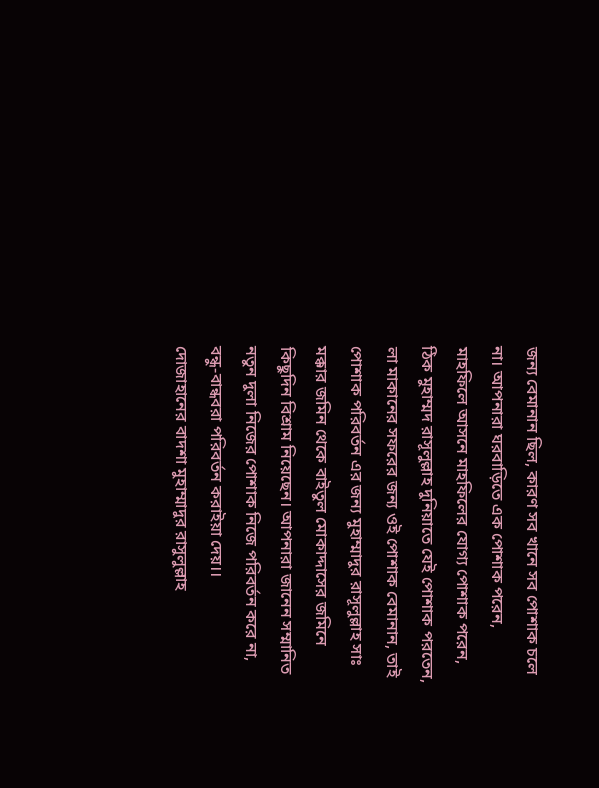জন্য বেমানান ছিল, কারণ সব খানে সব পোশাক চলে না। আপনারা ঘরবাড়িতে এক পোশাক পরেন, মাহফিলে আসনে মাহফিলের যোগ্য পোশাক পরেন, ঠিক মুহাম্মদ রাসূলুল্লাহ দুনিয়াতে যেই পোশাক পরতেন, লা মাকানের সফরের জন্য ওই পোশাক বেমানান, তাই পোশাক পরিবর্তন এর জন্য মুহাম্মাদুর রাসূলুল্লাহ সাঃ মক্কার জমিন থেকে বাইতুল মোকাদ্দাসের জমিনে কিছুদিন বিশ্রাম নিয়েছেন। আপনারা জানেন সম্মানিত নতুন দুলা নিজের পোশাক নিজে পরিবর্তন করে না, বন্ধু-বান্ধবরা পরিবর্তন করাইয়া দেয়।।
দোজাহানের বাদশা মুহাম্মাদুর রাসুলুল্লাহ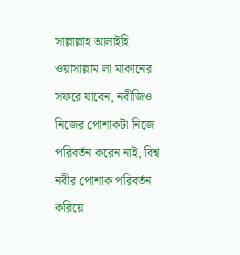সাল্লাল্লাহ আলাইহি ওয়াসাল্লাম লা মাকানের সফরে যাবেন, নবীজিও নিজের পোশাকটা নিজে পরিবর্তন করেন নাই, বিশ্ব নবীর পোশাক পরিবর্তন করিয়ে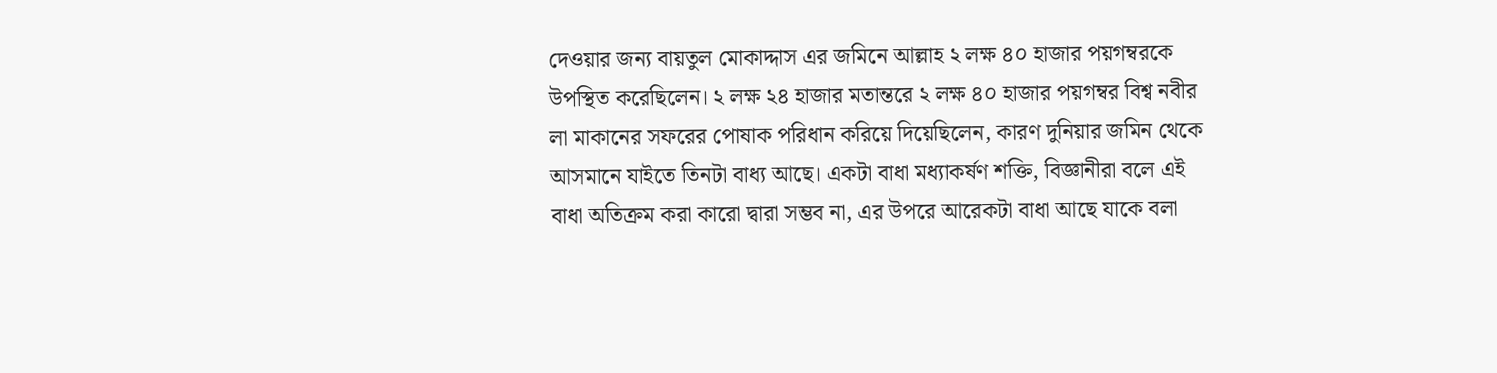দেওয়ার জন্য বায়তুল মোকাদ্দাস এর জমিনে আল্লাহ ২ লক্ষ ৪০ হাজার পয়গম্বরকে উপস্থিত করেছিলেন। ২ লক্ষ ২৪ হাজার মতান্তরে ২ লক্ষ ৪০ হাজার পয়গম্বর বিশ্ব নবীর লা মাকানের সফরের পোষাক পরিধান করিয়ে দিয়েছিলেন, কারণ দুনিয়ার জমিন থেকে আসমানে যাইতে তিনটা বাধ্য আছে। একটা বাধা মধ্যাকর্ষণ শক্তি, বিজ্ঞানীরা বলে এই বাধা অতিক্রম করা কারো দ্বারা সম্ভব না, এর উপরে আরেকটা বাধা আছে যাকে বলা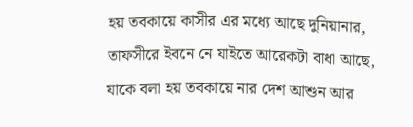হয় তবকায়ে কাসীর এর মধ্যে আছে দুনিয়ানার, তাফসীরে ইবনে নে যাইতে আরেকটা বাধা আছে, যাকে বলা হয় তবকায়ে নার দেশ আশুন আর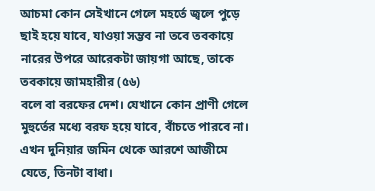আচমা কোন সেইখানে গেলে মহর্তে জ্বলে পুড়ে ছাই হয়ে যাবে, যাওয়া সম্ভব না তবে তবকায়ে নারের উপরে আরেকটা জায়গা আছে, তাকে তবকায়ে জামহারীর (৫৬)
বলে বা বরফের দেশ। যেখানে কোন প্রাণী গেলে মুহুর্তের মধ্যে বরফ হয়ে যাবে, বাঁচতে পারবে না। এখন দুনিয়ার জমিন থেকে আরশে আজীমে যেতে, তিনটা বাধা।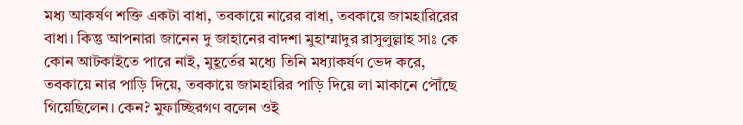মধ্য আকর্ষণ শক্তি একটা বাধা, তবকায়ে নারের বাধা, তবকায়ে জামহারিরের বাধা। কিন্তু আপনারা জানেন দু জাহানের বাদশা মুহাম্মাদুর রাসুলুল্লাহ সাঃ কে কোন আটকাইতে পারে নাই, মুহূর্তের মধ্যে তিনি মধ্যাকর্ষণ ভেদ করে, তবকায়ে নার পাড়ি দিয়ে, তবকায়ে জামহারির পাড়ি দিয়ে লা মাকানে পৌঁছে গিয়েছিলেন। কেন? মুফাচ্ছিরগণ বলেন ওই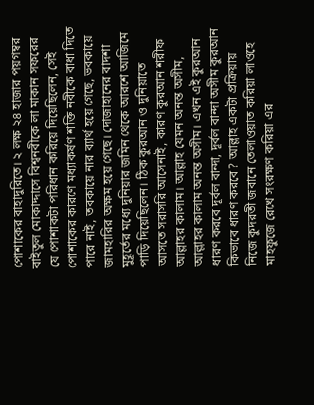পোশাকের বাহাদুরিতে। ২ লক্ষ ২৪ হাজার পয়গম্বর বাইতুল মোকাদ্দাসে বিশ্বনবীকে লা মাকান সফরের যে পোশাকটা পরিধান করিয়ে দিয়েছিলেন, সেই পোশাকের কারণে মধ্যাকর্ষণ শক্তি নবীকে বাধা দিতে পারে নাই, তবকায়ে নার ব্যার্থ হয়ে গেছে, ভবকায়ে জামহারির অক্ষম হয়ে গেছে। দোজাহানের বাদশা মুহূর্তের মধ্যে দুনিয়ার জমিন থেকে আরশে আজিমে পাড়ি দিয়েছিলেন। ঠিক কুরআন ও দুনিয়াতে আসতে সরাসরি আসেনাই, কারণ কুরআন শরীফ আল্লাহর কালাম। আল্লাহ যেমন অনন্ত অসীম, আল্লাহর কালাম অনন্ত অসীম। এখন এই কুরআন ধারণ করবে দূর্বল বান্দা, দূর্বল বান্দা অসীম কুরআন কিভাবে ধারণ করবে? আল্লাহ একটা প্রক্রিয়ায় নিজে কুদরতী জবানে তেলাওয়াত করিয়া লাওহে মাহফুজে রেখে সংরক্ষণ করিয়া এর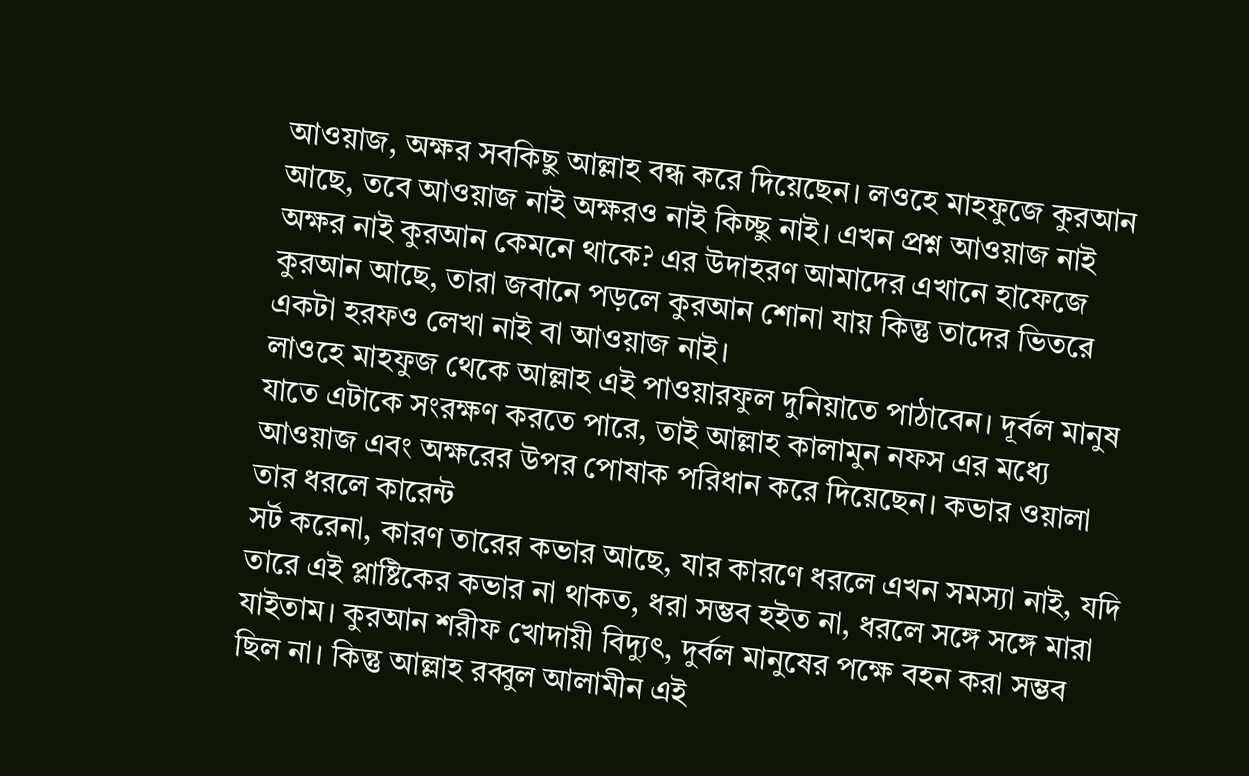আওয়াজ, অক্ষর সবকিছু আল্লাহ বন্ধ করে দিয়েছেন। লওহে মাহফুজে কুরআন আছে, তবে আওয়াজ নাই অক্ষরও নাই কিচ্ছু নাই। এখন প্রশ্ন আওয়াজ নাই অক্ষর নাই কুরআন কেমনে থাকে? এর উদাহরণ আমাদের এখানে হাফেজে কুরআন আছে, তারা জবানে পড়লে কুরআন শোনা যায় কিন্তু তাদের ভিতরে একটা হরফও লেখা নাই বা আওয়াজ নাই।
লাওহে মাহফুজ থেকে আল্লাহ এই পাওয়ারফুল দুনিয়াতে পাঠাবেন। দূর্বল মানুষ যাতে এটাকে সংরক্ষণ করতে পারে, তাই আল্লাহ কালামুন নফস এর মধ্যে আওয়াজ এবং অক্ষরের উপর পোষাক পরিধান করে দিয়েছেন। কভার ওয়ালা তার ধরলে কারেন্ট
সর্ট করেনা, কারণ তারের কভার আছে, যার কারণে ধরলে এখন সমস্যা নাই, যদি তারে এই প্লাষ্টিকের কভার না থাকত, ধরা সম্ভব হইত না, ধরলে সঙ্গে সঙ্গে মারা যাইতাম। কুরআন শরীফ খোদায়ী বিদ্যুৎ, দুর্বল মানুষের পক্ষে বহন করা সম্ভব ছিল না। কিন্তু আল্লাহ রব্বুল আলামীন এই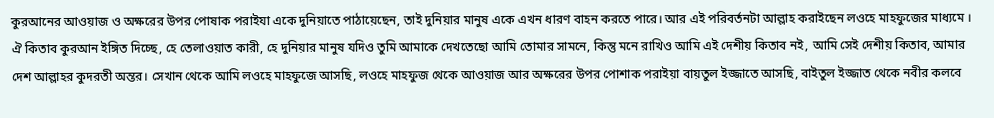কুরআনের আওয়াজ ও অক্ষরের উপর পোষাক পরাইযা একে দুনিয়াতে পাঠায়েছেন, তাই দুনিয়ার মানুষ একে এখন ধারণ বাহন করতে পারে। আর এই পরিবর্তনটা আল্লাহ করাইছেন লওহে মাহফুজের মাধ্যমে । ঐ কিতাব কুরআন ইঙ্গিত দিচ্ছে, হে তেলাওয়াত কারী, হে দুনিয়ার মানুষ যদিও তুমি আমাকে দেখতেছো আমি তোমার সামনে, কিন্তু মনে রাখিও আমি এই দেশীয় কিতাব নই, আমি সেই দেশীয় কিতাব, আমার দেশ আল্লাহর কুদরতী অন্তর। সেখান থেকে আমি লওহে মাহফুজে আসছি, লওহে মাহফুজ থেকে আওয়াজ আর অক্ষরের উপর পোশাক পরাইয়া বায়তুল ইজ্জাতে আসছি, বাইতুল ইজ্জাত থেকে নবীর কলবে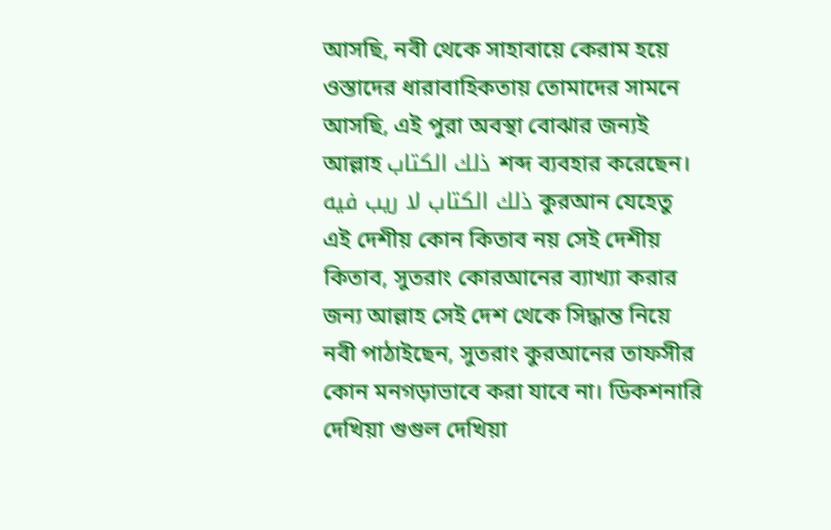আসছি, নবী থেকে সাহাবায়ে কেরাম হয়ে ওস্তাদের ধারাবাহিকতায় তোমাদের সামনে আসছি, এই পুরা অবস্থা বোঝার জন্যই আল্লাহ ذلك الكتاب শব্দ ব্যবহার করেছেন। ذلك الكتاب لا ريب فيه কুরআন যেহেতু এই দেশীয় কোন কিতাব নয় সেই দেশীয় কিতাব, সুতরাং কোরআনের ব্যাখ্যা করার জন্য আল্লাহ সেই দেশ থেকে সিদ্ধান্ত নিয়ে নবী পাঠাইছেন, সুতরাং কুরআনের তাফসীর কোন মনগড়াভাবে করা যাবে না। ডিকশনারি দেখিয়া গুগুল দেখিয়া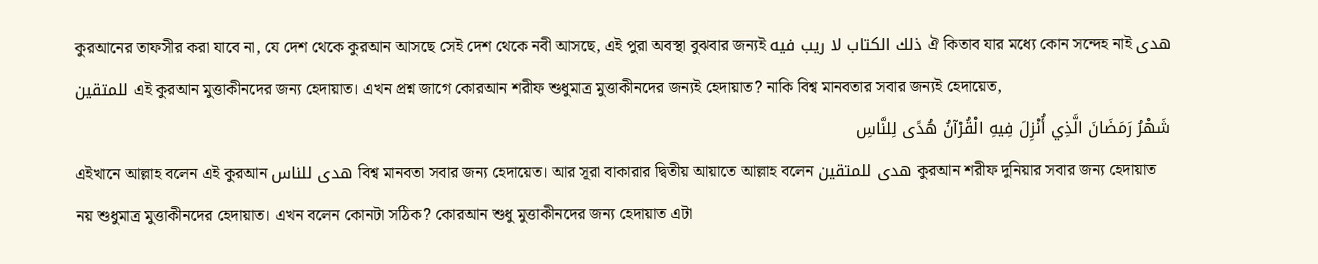কুরআনের তাফসীর করা যাবে না, যে দেশ থেকে কুরআন আসছে সেই দেশ থেকে নবী আসছে, এই পুরা অবস্থা বুঝবার জন্যই ذلك الكتاب لا ريب فيه ঐ কিতাব যার মধ্যে কোন সন্দেহ নাই هدى للمتقين এই কুরআন মুত্তাকীনদের জন্য হেদায়াত। এখন প্রশ্ন জাগে কোরআন শরীফ শুধুমাত্র মুত্তাকীনদের জন্যই হেদায়াত? নাকি বিশ্ব মানবতার সবার জন্যই হেদায়েত,
شَهْرُ رَمَضَانَ الَّذِي أُنْزِلَ فِيهِ الْقُرْآنُ هُدًى لِلنَّاسِ
এইখানে আল্লাহ বলেন এই কুরআন هدى للناس বিশ্ব মানবতা সবার জন্য হেদায়েত। আর সূরা বাকারার দ্বিতীয় আয়াতে আল্লাহ বলেন هدى للمتقين কুরআন শরীফ দুনিয়ার সবার জন্য হেদায়াত নয় শুধুমাত্র মুত্তাকীনদের হেদায়াত। এখন বলেন কোনটা সঠিক? কোরআন শুধু মুত্তাকীনদের জন্য হেদায়াত এটা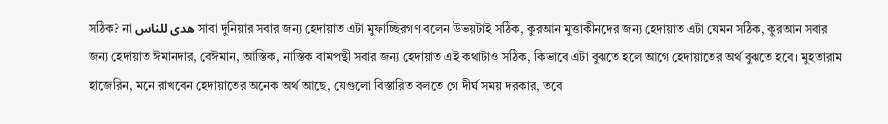সঠিক? না هدى للناس সাবা দুনিয়ার সবার জন্য হেদায়াত এটা মুফাচ্ছিরগণ বলেন উভয়টাই সঠিক, কুরআন মুত্তাকীনদের জন্য হেদায়াত এটা যেমন সঠিক, কুরআন সবার জন্য হেদায়াত ঈমানদার, বেঈমান, আস্তিক, নাস্তিক বামপন্থী সবার জন্য হেদায়াত এই কথাটাও সঠিক, কিভাবে এটা বুঝতে হলে আগে হেদায়াতের অর্থ বুঝতে হবে। মুহতারাম হাজেরিন, মনে রাখবেন হেদায়াতের অনেক অর্থ আছে, যেগুলো বিস্তারিত বলতে গে দীর্ঘ সময় দরকার, তবে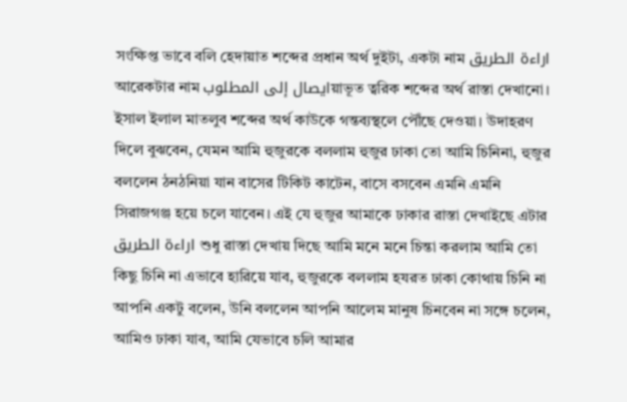সংক্ষিপ্ত ভাবে বলি হেদায়াত শব্দের প্রধান অর্থ দুইটা, একটা নাম اراءة الطريق আরেকটার নাম ايصال إلى المطلوبয়াভূত ত্বরিক শব্দের অর্থ রাস্তা দেখানো। ইসাল ইলাল মাতলুব শব্দের অর্থ কাউকে গন্তব্যস্থলে পৌঁছে দেওয়া। উদাহরণ দিলে বুঝবেন, যেমন আমি হুজুরকে বললাম হুজুর ঢাকা তো আমি চিনিনা, হুজুর বললেন ঠনঠনিয়া যান বাসের টিকিট কাটেন, বাসে বসবেন এমনি এমনি সিরাজগঞ্জ হয়ে চলে যাবেন। এই যে হুজুর আমাকে ঢাকার রাস্তা দেখাইছে এটার اراءة الطريق শুধু রাস্তা দেখায় দিছে আমি মনে মনে চিন্তা করলাম আমি তো কিছু চিনি না এভাবে হারিয়ে যাব, হুজুরকে বললাম হযরত ঢাকা কোথায় চিনি না আপনি একটু বলেন, উনি বললেন আপনি আলেম মানুষ চিনবেন না সঙ্গে চলেন, আমিও ঢাকা যাব, আমি যেভাবে চলি আমার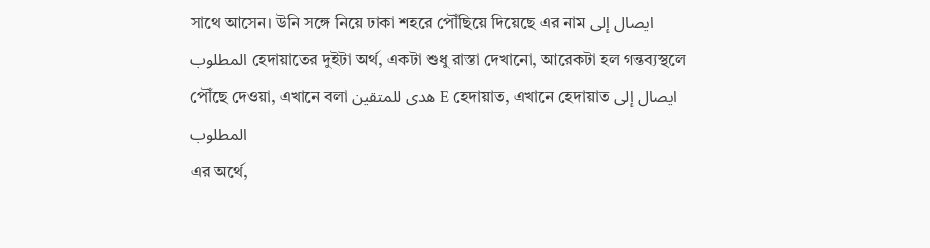সাথে আসেন। উনি সঙ্গে নিয়ে ঢাকা শহরে পৌঁছিয়ে দিয়েছে এর নাম ايصال إلى المطلوب হেদায়াতের দুইটা অর্থ, একটা শুধু রাস্তা দেখানো, আরেকটা হল গন্তব্যস্থলে পৌঁছে দেওয়া, এখানে বলা هدى للمتقين E হেদায়াত, এখানে হেদায়াত ايصال إلى المطلوب
এর অর্থে,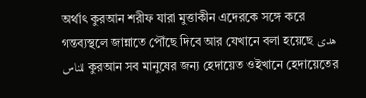অর্থাৎ কুরআন শরীফ যারা মুত্তাকীন এদেরকে সঙ্গে করে গন্তব্যস্থলে জান্নাতে পৌঁছে দিবে আর যেখানে বলা হয়েছে هدى للناس কুরআন সব মানুষের জন্য হেদায়েত ওইখানে হেদায়েতের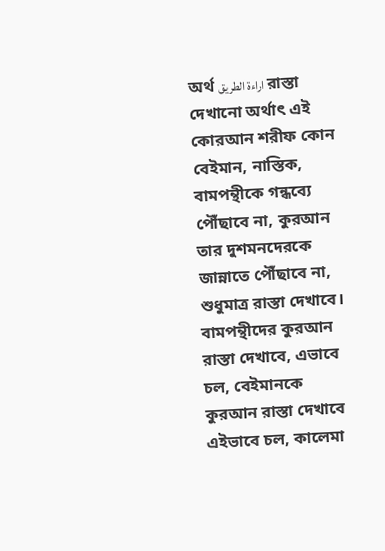অর্থ اراءة الطريق রাস্তা দেখানো অর্থাৎ এই কোরআন শরীফ কোন বেইমান, নাস্তিক, বামপন্থীকে গন্ধব্যে পৌঁছাবে না, কুরআন তার দুশমনদেরকে জান্নাতে পৌঁছাবে না, শুধুমাত্র রাস্তা দেখাবে।
বামপন্থীদের কুরআন রাস্তা দেখাবে, এভাবে চল, বেইমানকে কুরআন রাস্তা দেখাবে এইভাবে চল, কালেমা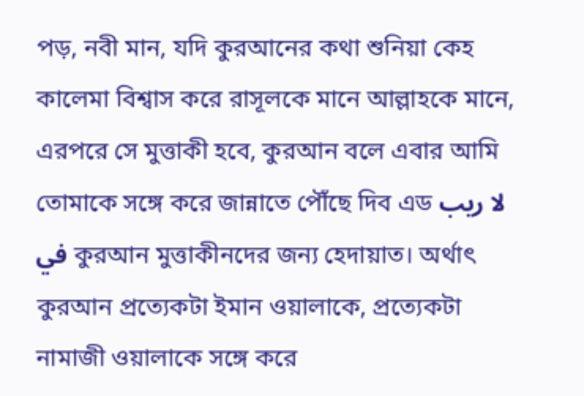পড়, নবী মান, যদি কুরআনের কথা শুনিয়া কেহ কালেমা বিশ্বাস করে রাসূলকে মানে আল্লাহকে মানে, এরপরে সে মুত্তাকী হবে, কুরআন বলে এবার আমি তোমাকে সঙ্গে করে জান্নাতে পৌঁছে দিব এড لا ريب في কুরআন মুত্তাকীনদের জন্য হেদায়াত। অর্থাৎ কুরআন প্রত্যেকটা ইমান ওয়ালাকে, প্রত্যেকটা নামাজী ওয়ালাকে সঙ্গে করে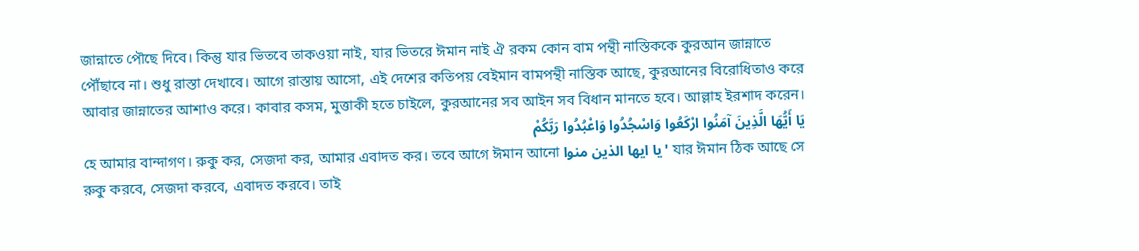জান্নাতে পৌছে দিবে। কিন্তু যার ভিতবে তাকওয়া নাই, যার ভিতরে ঈমান নাই ঐ রকম কোন বাম পন্থী নাস্তিককে কুরআন জান্নাতে পৌঁছাবে না। শুধু রাস্তা দেখাবে। আগে রাস্তায় আসো, এই দেশের কতিপয় বেইমান বামপন্থী নাস্তিক আছে, কুরআনের বিরোধিতাও করে আবার জান্নাতের আশাও করে। কাবার কসম, মুত্তাকী হতে চাইলে, কুরআনের সব আইন সব বিধান মানতে হবে। আল্লাহ ইরশাদ করেন।
يَا أَيُّهَا الَّذِينَ آمَنُوا ارْكَعُوا وَاسْجُدُوا وَاعْبُدُوا رَبَّكُمْ
হে আমার বান্দাগণ। রুকু কর, সেজদা কর, আমার এবাদত কর। তবে আগে ঈমান আনো يا ايها الذين منوا' যার ঈমান ঠিক আছে সে রুকু করবে, সেজদা করবে, এবাদত করবে। তাই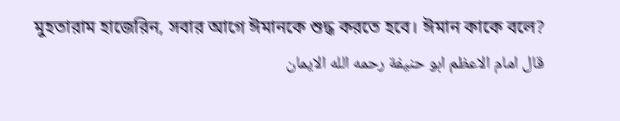মুহতারাম হাজেরিন, সবার আগে ঈমানকে শুদ্ধ করতে হবে। ঈমান কাকে বলে?
قال امام الاعظم ابو حنيفة رحمه الله الايمان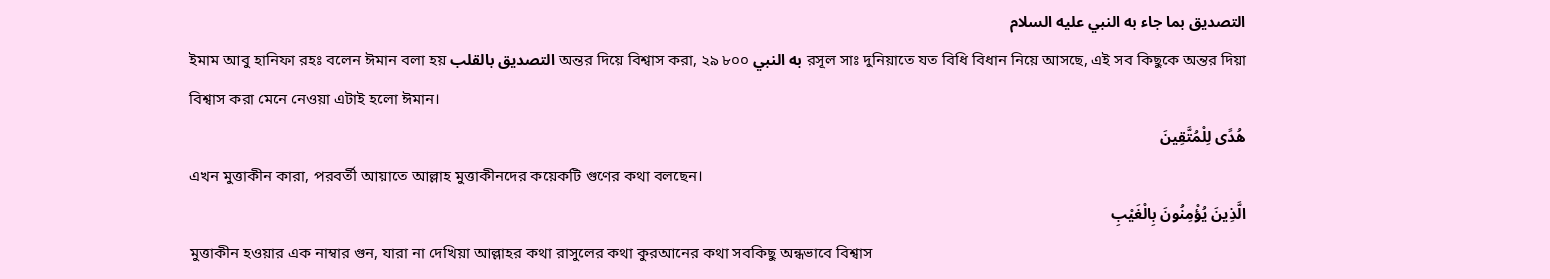التصديق بما جاء به النبي عليه السلام
ইমাম আবু হানিফা রহঃ বলেন ঈমান বলা হয় التصديق بالقلب অন্তর দিয়ে বিশ্বাস করা, ২৯ ৮০০ به النبي রসূল সাঃ দুনিয়াতে যত বিধি বিধান নিয়ে আসছে, এই সব কিছুকে অন্তর দিয়া বিশ্বাস করা মেনে নেওয়া এটাই হলো ঈমান।
هُدًى لِلْمُتَّقِينَ
এখন মুত্তাকীন কারা, পরবর্তী আয়াতে আল্লাহ মুত্তাকীনদের কয়েকটি গুণের কথা বলছেন।
الَّذِينَ يُؤْمِنُونَ بِالْغَيْبِ
মুত্তাকীন হওয়ার এক নাম্বার গুন, যারা না দেখিয়া আল্লাহর কথা রাসুলের কথা কুরআনের কথা সবকিছু অন্ধভাবে বিশ্বাস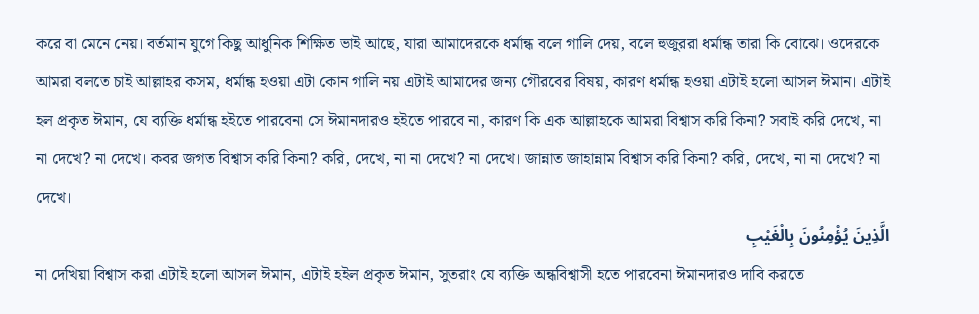করে বা মেনে নেয়। বর্তমান যুগে কিছু আধুনিক শিক্ষিত ভাই আছে, যারা আমাদেরকে ধর্মান্ধ বলে গালি দেয়, বলে হুজুররা ধর্মান্ধ তারা কি বোঝে। ওদেরকে আমরা বলতে চাই আল্লাহর কসম, ধর্মান্ধ হওয়া এটা কোন গালি নয় এটাই আমাদের জন্য গৌরবের বিষয়, কারণ ধর্মান্ধ হওয়া এটাই হলো আসল ঈমান। এটাই হল প্রকৃত ঈমান, যে ব্যক্তি ধর্মান্ধ হইতে পারবেনা সে ঈমানদারও হইতে পারবে না, কারণ কি এক আল্লাহকে আমরা বিশ্বাস করি কিনা? সবাই করি দেখে, না না দেখে? না দেখে। কবর জগত বিশ্বাস করি কিনা? করি, দেখে, না না দেখে? না দেখে। জান্নাত জাহান্নাম বিশ্বাস করি কিনা? করি, দেখে, না না দেখে? না দেখে।
الَّذِينَ يُؤْمِنُونَ بِالْغَيْبِ
না দেখিয়া বিশ্বাস করা এটাই হলো আসল ঈমান, এটাই হইল প্রকৃত ঈমান, সুতরাং যে ব্যক্তি অন্ধবিশ্বাসী হতে পারবেনা ঈমানদারও দাবি করতে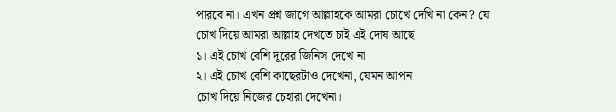পারবে না। এখন প্রশ্ন জাগে আল্লাহকে আমরা চোখে দেখি না কেন? যে চোখ দিয়ে আমরা আল্লাহ দেখতে চাই এই দোষ আছে
১। এই চোখ বেশি দূরের জিনিস দেখে না
২। এই চোখ বেশি কাছেরটাও দেখেনা, যেমন আপন
চোখ দিয়ে নিজের চেহারা দেখেনা।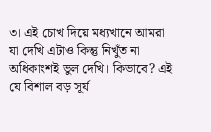৩। এই চোখ দিয়ে মধ্যখানে আমরা যা দেখি এটাও কিন্তু নিখুঁত না অধিকাংশই ভুল দেখি। কিভাবে? এই যে বিশাল বড় সূর্য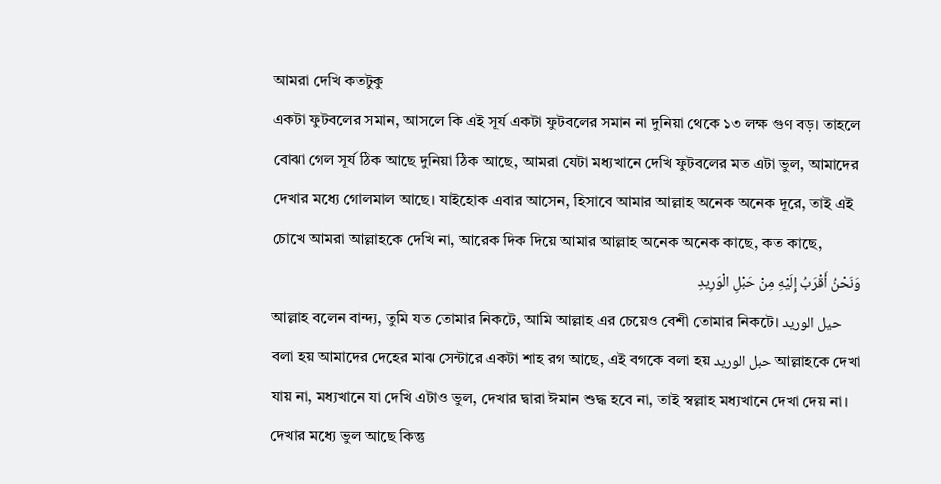আমরা দেখি কতটুকু
একটা ফুটবলের সমান, আসলে কি এই সূর্য একটা ফুটবলের সমান না দুনিয়া থেকে ১৩ লক্ষ গুণ বড়। তাহলে বোঝা গেল সূর্য ঠিক আছে দুনিয়া ঠিক আছে, আমরা যেটা মধ্যখানে দেখি ফুটবলের মত এটা ভুল, আমাদের দেখার মধ্যে গোলমাল আছে। যাইহোক এবার আসেন, হিসাবে আমার আল্লাহ অনেক অনেক দূরে, তাই এই চোখে আমরা আল্লাহকে দেখি না, আরেক দিক দিয়ে আমার আল্লাহ অনেক অনেক কাছে, কত কাছে,
وَنَحْنُ أَقْرَبُ إِلَيْهِ مِنْ حَبْلِ الْوَرِيدِ
আল্লাহ বলেন বান্দ্য, তুমি যত তোমার নিকটে, আমি আল্লাহ এর চেয়েও বেশী তোমার নিকটে। حيل الوريد বলা হয় আমাদের দেহের মাঝ সেন্টারে একটা শাহ রগ আছে, এই বগকে বলা হয় حبل الوريد আল্লাহকে দেখা যায় না, মধ্যখানে যা দেখি এটাও ভুল, দেখার দ্বারা ঈমান শুদ্ধ হবে না, তাই স্বল্লাহ মধ্যখানে দেখা দেয় না। দেখার মধ্যে ভুল আছে কিন্তু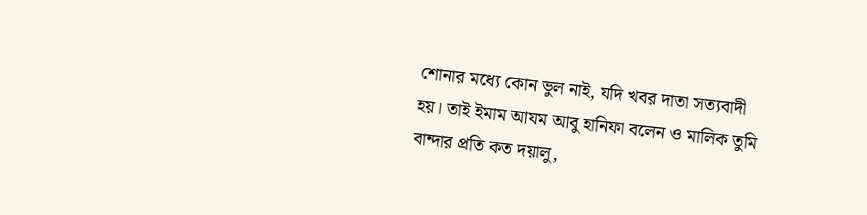শোনার মধ্যে কোন ভুল নাই, যদি খবর দাতা সত্যবাদী হয়। তাই ইমাম আযম আবু হানিফা বলেন ও মালিক তুমি বান্দার প্রতি কত দয়ালু,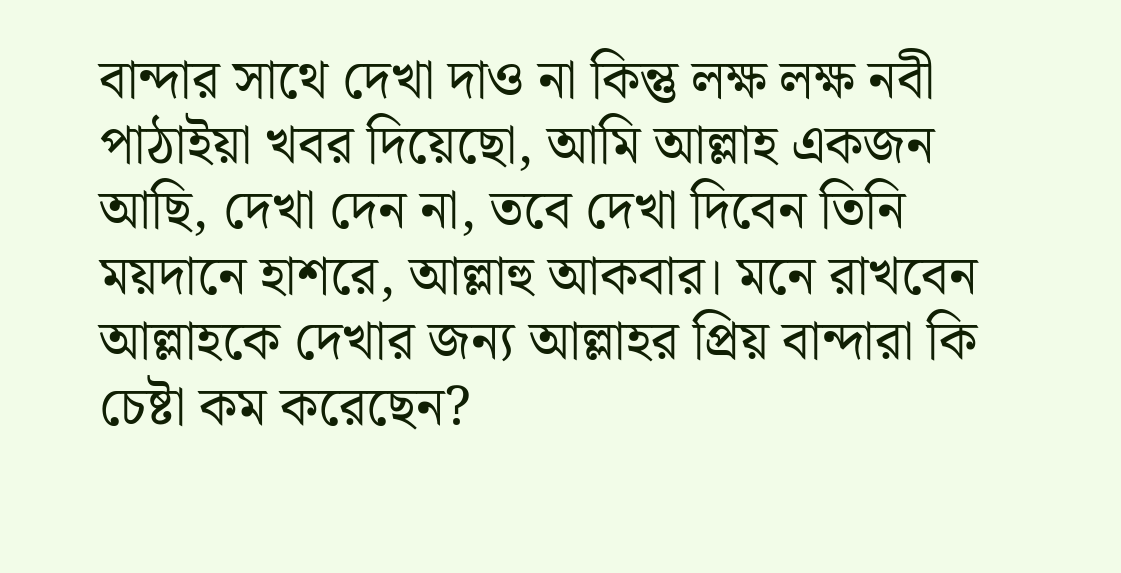বান্দার সাথে দেখা দাও না কিন্তু লক্ষ লক্ষ নবী পাঠাইয়া খবর দিয়েছো, আমি আল্লাহ একজন আছি, দেখা দেন না, তবে দেখা দিবেন তিনি ময়দানে হাশরে, আল্লাহু আকবার। মনে রাখবেন আল্লাহকে দেখার জন্য আল্লাহর প্রিয় বান্দারা কি চেষ্টা কম করেছেন?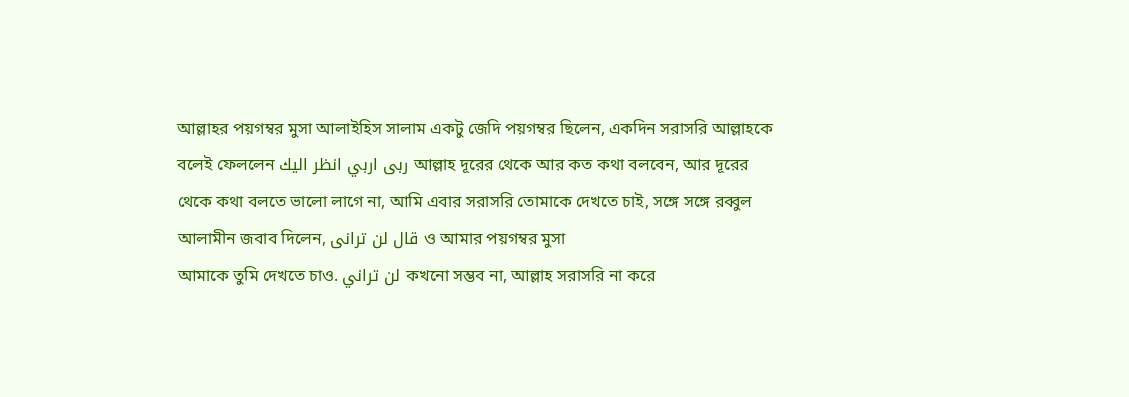আল্লাহর পয়গম্বর মুসা আলাইহিস সালাম একটু জেদি পয়গম্বর ছিলেন, একদিন সরাসরি আল্লাহকে বলেই ফেললেন ربى اربي انظر اليك আল্লাহ দূরের থেকে আর কত কথা বলবেন, আর দূরের থেকে কথা বলতে ভালো লাগে না, আমি এবার সরাসরি তোমাকে দেখতে চাই, সঙ্গে সঙ্গে রব্বুল আলামীন জবাব দিলেন, قال لن ترانی ও আমার পয়গম্বর মুসা
আমাকে তুমি দেখতে চাও. لن تراني কখনো সম্ভব না, আল্লাহ সরাসরি না করে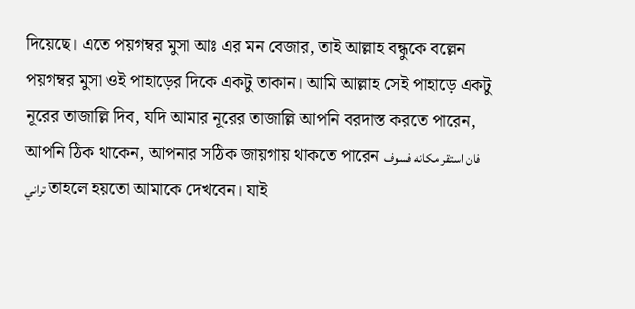দিয়েছে। এতে পয়গম্বর মুসা আঃ এর মন বেজার, তাই আল্লাহ বন্ধুকে বল্লেন পয়গম্বর মুসা ওই পাহাড়ের দিকে একটু তাকান। আমি আল্লাহ সেই পাহাড়ে একটু নূরের তাজাল্লি দিব, যদি আমার নূরের তাজাল্লি আপনি বরদাস্ত করতে পারেন, আপনি ঠিক থাকেন, আপনার সঠিক জায়গায় থাকতে পারেন فان استقر مكانه فسوف تراني তাহলে হয়তো আমাকে দেখবেন। যাই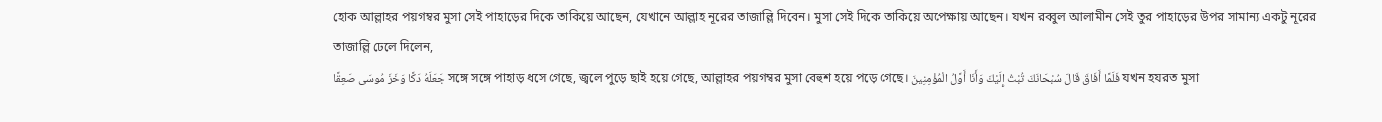হোক আল্লাহর পয়গম্বর মুসা সেই পাহাড়ের দিকে তাকিয়ে আছেন, যেখানে আল্লাহ নূরের তাজাল্লি দিবেন। মুসা সেই দিকে তাকিয়ে অপেক্ষায় আছেন। যখন রব্বুল আলামীন সেই তুর পাহাড়ের উপর সামান্য একটু নূরের তাজাল্লি ঢেলে দিলেন,
جَعَلَهُ دَكَّا وَخَزَ مُوسَى صَعِقًا সঙ্গে সঙ্গে পাহাড় ধসে গেছে, জ্বলে পুড়ে ছাই হয়ে গেছে, আল্লাহর পয়গম্বর মুসা বেহুশ হয়ে পড়ে গেছে। فَلَمَّا أَفَاقَ قَالَ سُبْحَانَكَ تُبْتُ إِلَيْكَ وَأَنَا أَوَّلُ الْمُؤْمِنِينَ যখন হযরত মুসা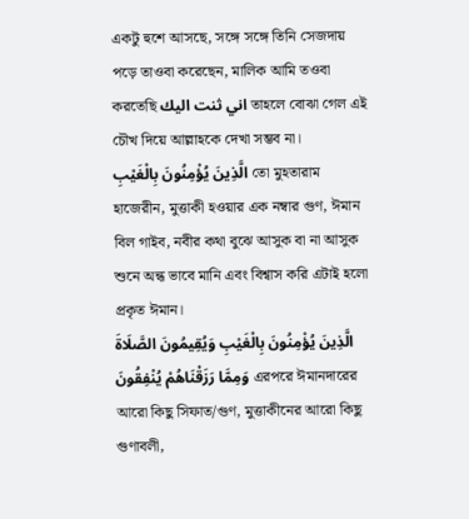একটু হুশে আসছে, সঙ্গে সঙ্গে তিনি সেজদায় পড়ে তাওবা করেছেন, মালিক আমি তওবা করতেছি اني ثنت اليك তাহলে বোঝা গেল এই চৌখ দিয়ে আল্লাহকে দেখা সম্ভব না।
الَّذِينَ يُؤْمِنُونَ بِالْغَيْبِ তো মুহতারাম হাজেরীন, মুত্তাকী হওয়ার এক নম্বার গুণ, ঈমান বিল গাইব, নবীর কথা বুঝে আসুক বা না আসুক শুনে অন্ধ ভাবে মানি এবং বিশ্বাস করি এটাই হলো প্রকৃত ঈমান।
الَّذِينَ يُؤْمِنُونَ بِالْغَيْبِ وَيُقِيمُونَ الصَّلَاةَ وَمِمَّا رَزَقْنَاهُمْ يُنْفِقُونَ এরপরে ঈমানদারের আরো কিছু সিফাত/গুণ, মুত্তাকীনের আরো কিছু গুণাবলী,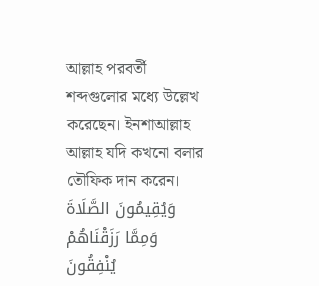আল্লাহ পরবর্তী
শব্দগুলোর মধ্যে উল্লেখ করেছেন। ইনশাআল্লাহ আল্লাহ যদি কখনো বলার তৌফিক দান করেন। وَيُقِيمُونَ الصَّلَاةَ وَمِمَّا رَزَقْنَاهُمْ يُنْفِقُونَ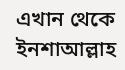এখান থেকে ইনশাআল্লাহ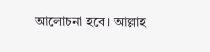আলোচনা হবে। আল্লাহ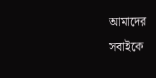আমাদের সবাইকে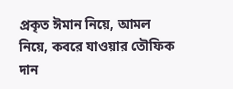প্রকৃত ঈমান নিয়ে, আমল নিয়ে, কবরে যাওয়ার তৌফিক দান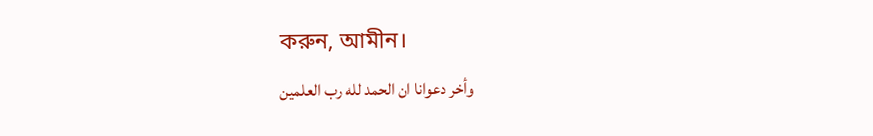করুন, আমীন।
وأخر دعوانا ان الحمد لله رب العلمين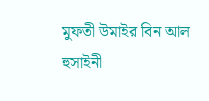মুফতী উমাইর বিন আল হুসাইনী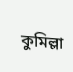কুমিল্লা